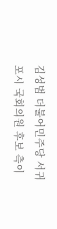김성범 더불어민주당 서귀포시 국회의원 후보 측이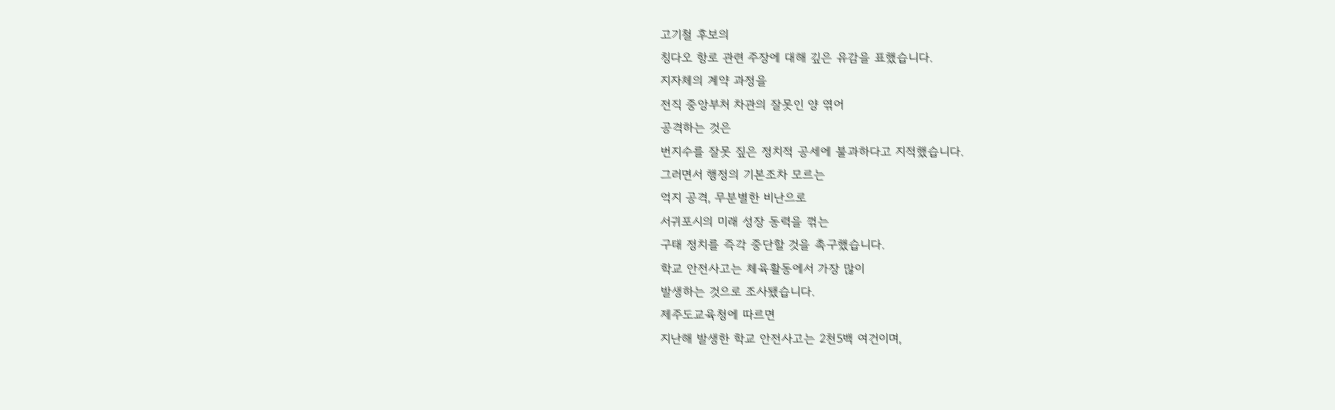고기철 후보의
칭다오 항로 관련 주장에 대해 깊은 유감을 표했습니다.
지자체의 계약 과정을
전직 중앙부처 차관의 잘못인 양 엮어
공격하는 것은
번지수를 잘못 짚은 정치적 공세에 불과하다고 지적했습니다.
그러면서 행정의 기본조차 모르는
억지 공격, 무분별한 비난으로
서귀포시의 미래 성장 동력을 꺾는
구태 정치를 즉각 중단할 것을 촉구했습니다.
학교 안전사고는 체육활동에서 가장 많이
발생하는 것으로 조사됐습니다.
제주도교육청에 따르면
지난해 발생한 학교 안전사고는 2천5백 여건이며,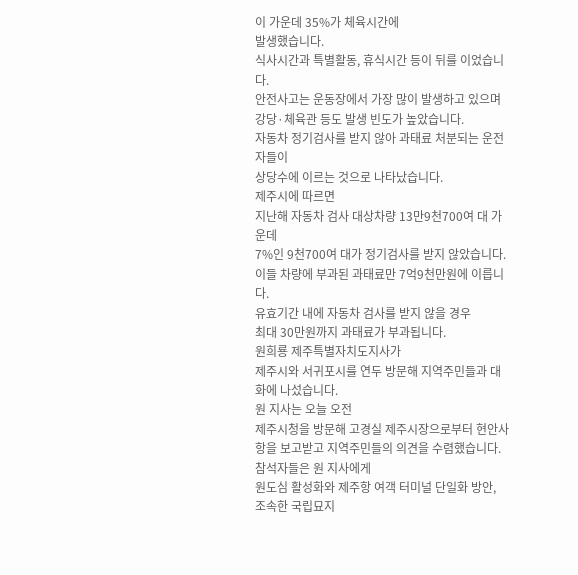이 가운데 35%가 체육시간에
발생했습니다.
식사시간과 특별활동, 휴식시간 등이 뒤를 이었습니다.
안전사고는 운동장에서 가장 많이 발생하고 있으며
강당·체육관 등도 발생 빈도가 높았습니다.
자동차 정기검사를 받지 않아 과태료 처분되는 운전자들이
상당수에 이르는 것으로 나타났습니다.
제주시에 따르면
지난해 자동차 검사 대상차량 13만9천700여 대 가운데
7%인 9천700여 대가 정기검사를 받지 않았습니다.
이들 차량에 부과된 과태료만 7억9천만원에 이릅니다.
유효기간 내에 자동차 검사를 받지 않을 경우
최대 30만원까지 과태료가 부과됩니다.
원희룡 제주특별자치도지사가
제주시와 서귀포시를 연두 방문해 지역주민들과 대화에 나섰습니다.
원 지사는 오늘 오전
제주시청을 방문해 고경실 제주시장으로부터 현안사항을 보고받고 지역주민들의 의견을 수렴했습니다.
참석자들은 원 지사에게
원도심 활성화와 제주항 여객 터미널 단일화 방안,
조속한 국립묘지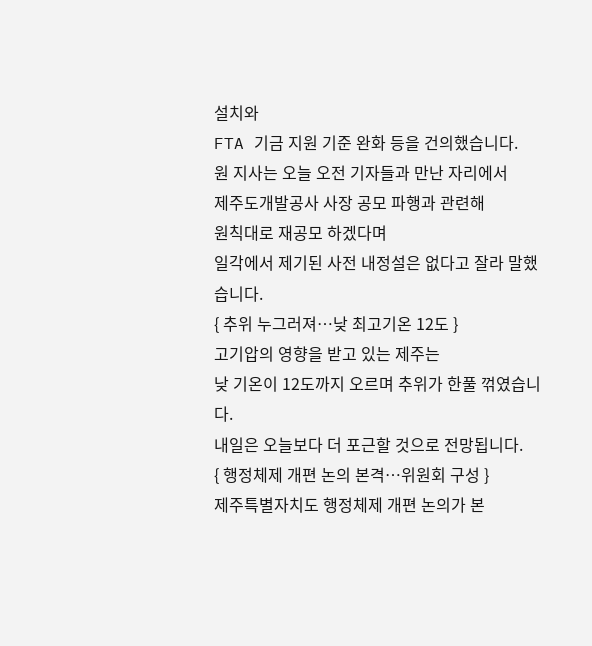설치와
FTA 기금 지원 기준 완화 등을 건의했습니다.
원 지사는 오늘 오전 기자들과 만난 자리에서
제주도개발공사 사장 공모 파행과 관련해
원칙대로 재공모 하겠다며
일각에서 제기된 사전 내정설은 없다고 잘라 말했습니다.
{ 추위 누그러져…낮 최고기온 12도 }
고기압의 영향을 받고 있는 제주는
낮 기온이 12도까지 오르며 추위가 한풀 꺾였습니다.
내일은 오늘보다 더 포근할 것으로 전망됩니다.
{ 행정체제 개편 논의 본격…위원회 구성 }
제주특별자치도 행정체제 개편 논의가 본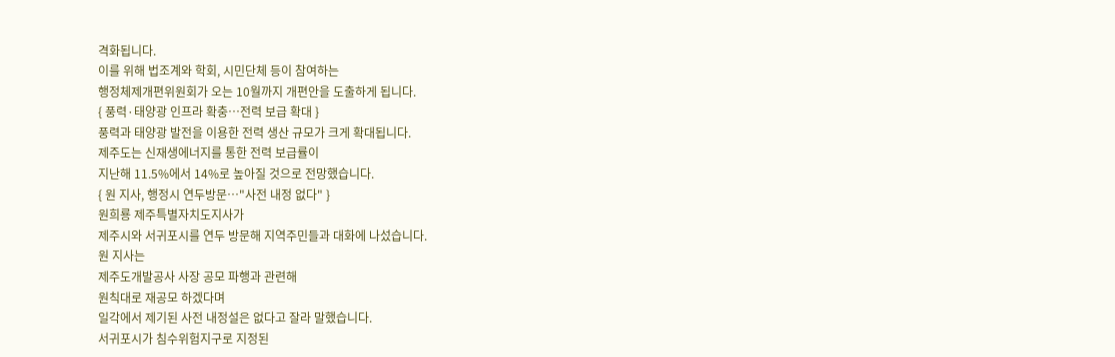격화됩니다.
이를 위해 법조계와 학회, 시민단체 등이 참여하는
행정체제개편위원회가 오는 10월까지 개편안을 도출하게 됩니다.
{ 풍력·태양광 인프라 확충…전력 보급 확대 }
풍력과 태양광 발전을 이용한 전력 생산 규모가 크게 확대됩니다.
제주도는 신재생에너지를 통한 전력 보급률이
지난해 11.5%에서 14%로 높아질 것으로 전망했습니다.
{ 원 지사, 행정시 연두방문…"사전 내정 없다" }
원희룡 제주특별자치도지사가
제주시와 서귀포시를 연두 방문해 지역주민들과 대화에 나섰습니다.
원 지사는
제주도개발공사 사장 공모 파행과 관련해
원칙대로 재공모 하겠다며
일각에서 제기된 사전 내정설은 없다고 잘라 말했습니다.
서귀포시가 침수위험지구로 지정된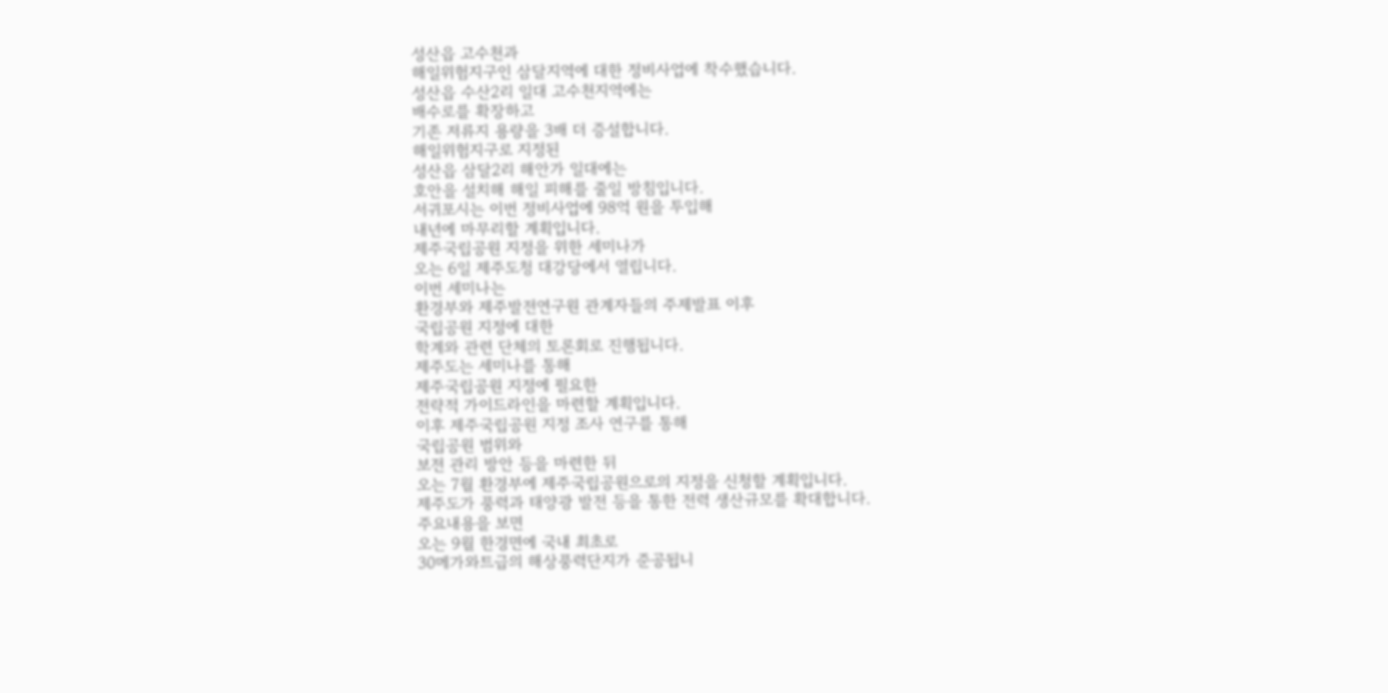성산읍 고수천과
해일위험지구인 삼달지역에 대한 정비사업에 착수했습니다.
성산읍 수산2리 일대 고수천지역에는
배수로를 확장하고
기존 저류지 용량을 3배 더 증설합니다.
해일위험지구로 지정된
성산읍 삼달2리 해안가 일대에는
호안을 설치해 해일 피해를 줄일 방침입니다.
서귀포시는 이번 정비사업에 98억 원을 투입해
내년에 마무리할 계획입니다.
제주국립공원 지정을 위한 세미나가
오는 6일 제주도청 대강당에서 열립니다.
이번 세미나는
환경부와 제주발전연구원 관계자들의 주제발표 이후
국립공원 지정에 대한
학계와 관련 단체의 토론회로 진행됩니다.
제주도는 세미나를 통해
제주국립공원 지정에 필요한
전략적 가이드라인을 마련할 계획입니다.
이후 제주국립공원 지정 조사 연구를 통해
국립공원 범위와
보전 관리 방안 등을 마련한 뒤
오는 7월 환경부에 제주국립공원으로의 지정을 신청할 계획입니다.
제주도가 풍력과 태양광 발전 등을 통한 전력 생산규모를 확대합니다.
주요내용을 보면
오는 9월 한경면에 국내 최초로
30메가와트급의 해상풍력단지가 준공됩니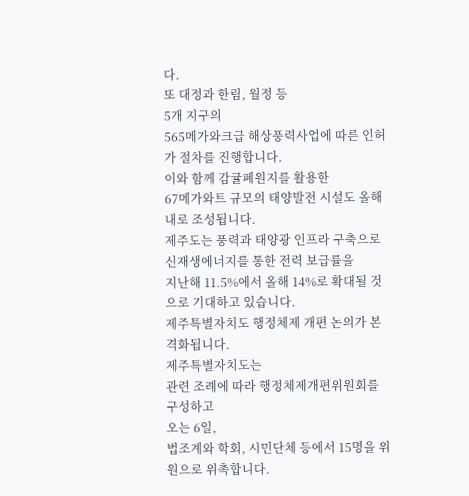다.
또 대정과 한림, 월정 등
5개 지구의
565메가와크급 해상풍력사업에 따른 인허가 절차를 진행합니다.
이와 함께 감귤폐원지를 활용한
67메가와트 규모의 태양발전 시설도 올해 내로 조성됩니다.
제주도는 풍력과 태양광 인프라 구축으로
신재생에너지를 통한 전력 보급률을
지난해 11.5%에서 올해 14%로 확대될 것으로 기대하고 있습니다.
제주특별자치도 행정체제 개편 논의가 본격화됩니다.
제주특별자치도는
관련 조례에 따라 행정체제개편위원회를 구성하고
오는 6일,
법조계와 학회, 시민단체 등에서 15명을 위원으로 위촉합니다.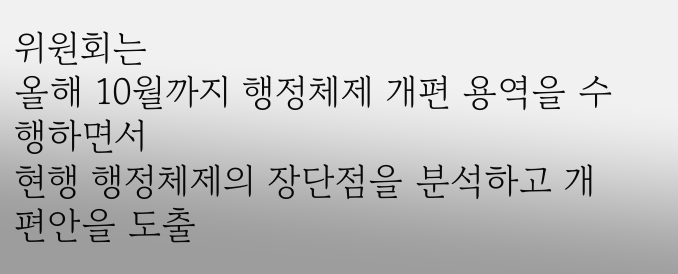위원회는
올해 10월까지 행정체제 개편 용역을 수행하면서
현행 행정체제의 장단점을 분석하고 개편안을 도출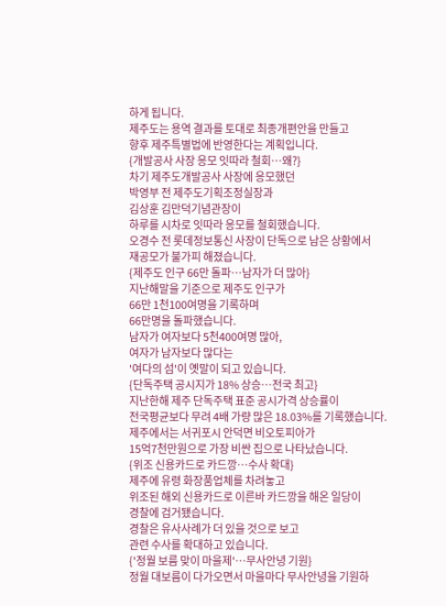하게 됩니다.
제주도는 용역 결과를 토대로 최종개편안을 만들고
향후 제주특별법에 반영한다는 계획입니다.
{개발공사 사장 응모 잇따라 철회…왜?}
차기 제주도개발공사 사장에 응모했던
박영부 전 제주도기획조정실장과
김상훈 김만덕기념관장이
하루를 시차로 잇따라 응모를 철회했습니다.
오경수 전 롯데정보통신 사장이 단독으로 남은 상황에서
재공모가 불가피 해졌습니다.
{제주도 인구 66만 돌파…남자가 더 많아}
지난해말을 기준으로 제주도 인구가
66만 1천100여명을 기록하며
66만명을 돌파했습니다.
남자가 여자보다 5천400여명 많아,
여자가 남자보다 많다는
'여다의 섬'이 옛말이 되고 있습니다.
{단독주택 공시지가 18% 상승…전국 최고}
지난한해 제주 단독주택 표준 공시가격 상승률이
전국평균보다 무려 4배 가량 많은 18.03%를 기록했습니다.
제주에서는 서귀포시 안덕면 비오토피아가
15억7천만원으로 가장 비싼 집으로 나타났습니다.
{위조 신용카드로 카드깡…수사 확대}
제주에 유령 화장품업체를 차려놓고
위조된 해외 신용카드로 이른바 카드깡을 해온 일당이
경찰에 검거됐습니다.
경찰은 유사사례가 더 있을 것으로 보고
관련 수사를 확대하고 있습니다.
{'정월 보름 맞이 마을제'…무사안녕 기원}
정월 대보름이 다가오면서 마을마다 무사안녕을 기원하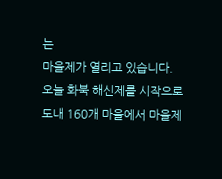는
마을제가 열리고 있습니다.
오늘 화북 해신제를 시작으로
도내 160개 마을에서 마을제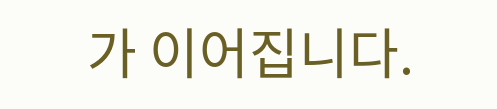가 이어집니다.